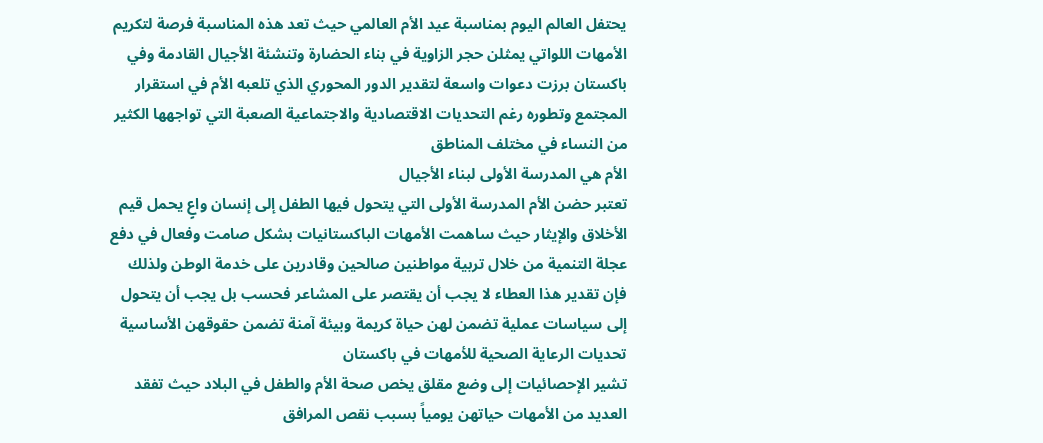يحتفل العالم اليوم بمناسبة عيد الأم العالمي حيث تعد هذه المناسبة فرصة لتكريم الأمهات اللواتي يمثلن حجر الزاوية في بناء الحضارة وتنشئة الأجيال القادمة وفي باكستان برزت دعوات واسعة لتقدير الدور المحوري الذي تلعبه الأم في استقرار المجتمع وتطوره رغم التحديات الاقتصادية والاجتماعية الصعبة التي تواجهها الكثير من النساء في مختلف المناطق
الأم هي المدرسة الأولى لبناء الأجيال
تعتبر حضن الأم المدرسة الأولى التي يتحول فيها الطفل إلى إنسان واعٍ يحمل قيم الأخلاق والإيثار حيث ساهمت الأمهات الباكستانيات بشكل صامت وفعال في دفع عجلة التنمية من خلال تربية مواطنين صالحين وقادرين على خدمة الوطن ولذلك فإن تقدير هذا العطاء لا يجب أن يقتصر على المشاعر فحسب بل يجب أن يتحول إلى سياسات عملية تضمن لهن حياة كريمة وبيئة آمنة تضمن حقوقهن الأساسية
تحديات الرعاية الصحية للأمهات في باكستان
تشير الإحصائيات إلى وضع مقلق يخص صحة الأم والطفل في البلاد حيث تفقد العديد من الأمهات حياتهن يومياً بسبب نقص المرافق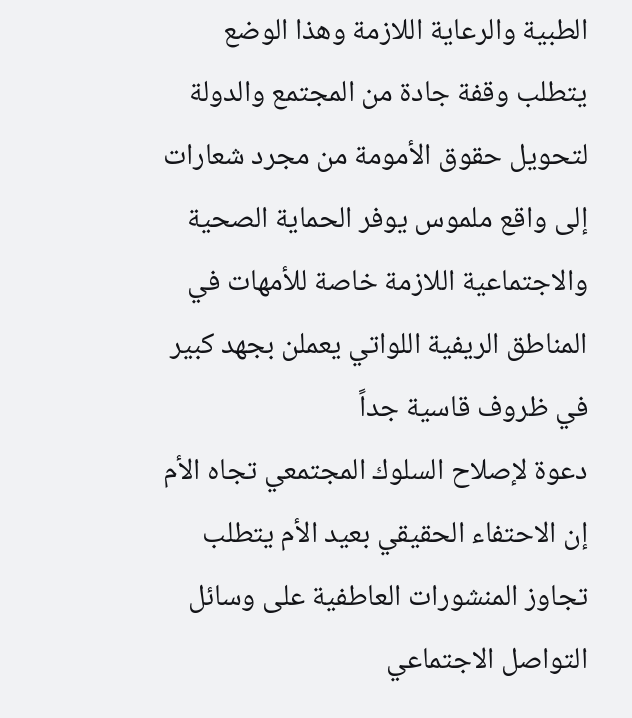الطبية والرعاية اللازمة وهذا الوضع يتطلب وقفة جادة من المجتمع والدولة لتحويل حقوق الأمومة من مجرد شعارات إلى واقع ملموس يوفر الحماية الصحية والاجتماعية اللازمة خاصة للأمهات في المناطق الريفية اللواتي يعملن بجهد كبير في ظروف قاسية جداً
دعوة لإصلاح السلوك المجتمعي تجاه الأم
إن الاحتفاء الحقيقي بعيد الأم يتطلب تجاوز المنشورات العاطفية على وسائل التواصل الاجتماعي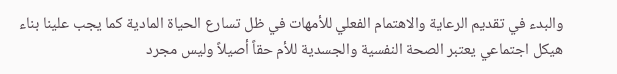والبدء في تقديم الرعاية والاهتمام الفعلي للأمهات في ظل تسارع الحياة المادية كما يجب علينا بناء هيكل اجتماعي يعتبر الصحة النفسية والجسدية للأم حقاً أصيلاً وليس مجرد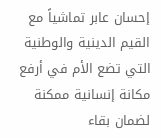إحسان عابر تماشياً مع القيم الدينية والوطنية التي تضع الأم في أرفع مكانة إنسانية ممكنة لضمان بقاء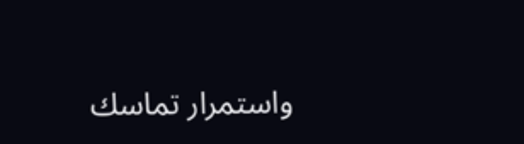واستمرار تماسك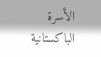الأسرة الباكستانية